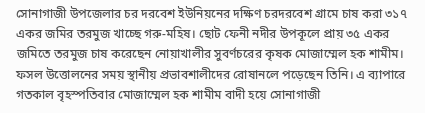সোনাগাজী উপজেলার চর দরবেশ ইউনিয়নের দক্ষিণ চরদরবেশ গ্রামে চাষ করা ৩১৭ একর জমির তরমুজ খাচ্ছে গরু-মহিষ। ছোট ফেনী নদীর উপকূলে প্রায় ৩৫ একর জমিতে তরমুজ চাষ করেছেন নোয়াখালীর সুবর্ণচরের কৃষক মোজাম্মেল হক শামীম। ফসল উত্তোলনের সময় স্থানীয় প্রভাবশালীদের রোষানলে পড়েছেন তিনি। এ ব্যাপারে গতকাল বৃহস্পতিবার মোজাম্মেল হক শামীম বাদী হয়ে সোনাগাজী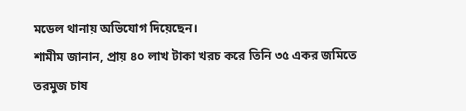মডেল থানায় অভিযোগ দিয়েছেন।
শামীম জানান, প্রায় ৪০ লাখ টাকা খরচ করে তিনি ৩৫ একর জমিতে তরমুজ চাষ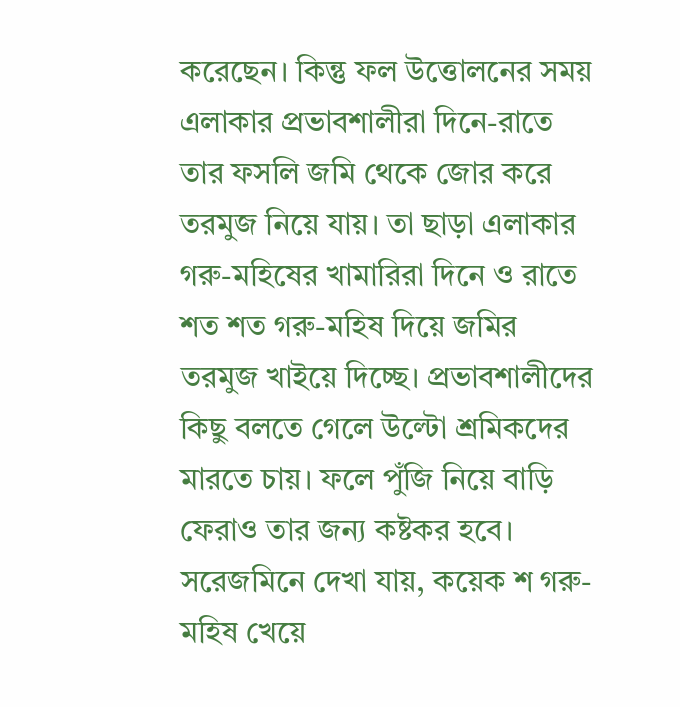করেছেন। কিন্তু ফল উত্তোলনের সময় এলাকার প্রভাবশালীরা দিনে-রাতে তার ফসলি জমি থেকে জোর করে তরমুজ নিয়ে যায়। তা ছাড়া এলাকার গরু-মহিষের খামারিরা দিনে ও রাতে শত শত গরু-মহিষ দিয়ে জমির তরমুজ খাইয়ে দিচ্ছে। প্রভাবশালীদের কিছু বলতে গেলে উল্টো শ্রমিকদের মারতে চায়। ফলে পুঁজি নিয়ে বাড়ি ফেরাও তার জন্য কষ্টকর হবে।
সরেজমিনে দেখা যায়, কয়েক শ গরু-মহিষ খেয়ে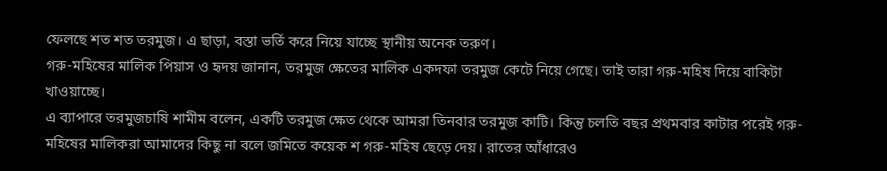ফেলছে শত শত তরমুজ। এ ছাড়া, বস্তা ভর্তি করে নিয়ে যাচ্ছে স্থানীয় অনেক তরুণ।
গরু-মহিষের মালিক পিয়াস ও হৃদয় জানান, তরমুজ ক্ষেতের মালিক একদফা তরমুজ কেটে নিয়ে গেছে। তাই তারা গরু-মহিষ দিয়ে বাকিটা খাওয়াচ্ছে।
এ ব্যাপারে তরমুজচাষি শামীম বলেন, একটি তরমুজ ক্ষেত থেকে আমরা তিনবার তরমুজ কাটি। কিন্তু চলতি বছর প্রথমবার কাটার পরেই গরু-মহিষের মালিকরা আমাদের কিছু না বলে জমিতে কয়েক শ গরু-মহিষ ছেড়ে দেয়। রাতের আঁধারেও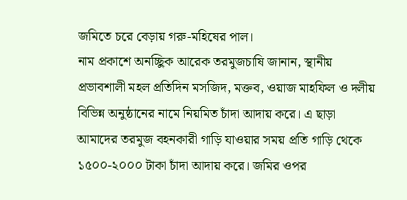জমিতে চরে বেড়ায় গরু-মহিষের পাল।
নাম প্রকাশে অনচ্ছিুক আরেক তরমুজচাষি জানান, স্থানীয় প্রভাবশালী মহল প্রতিদিন মসজিদ, মক্তব, ওয়াজ মাহফিল ও দলীয় বিভিন্ন অনুষ্ঠানের নামে নিয়মিত চাঁদা আদায় করে। এ ছাড়া আমাদের তরমুজ বহনকারী গাড়ি যাওয়ার সময় প্রতি গাড়ি থেকে ১৫০০-২০০০ টাকা চাঁদা আদায় করে। জমির ওপর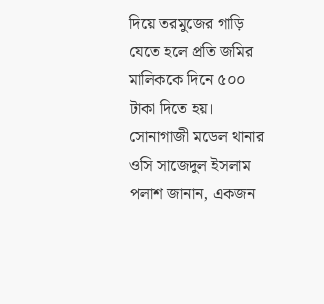দিয়ে তরমুজের গাড়ি যেতে হলে প্রতি জমির মালিককে দিনে ৫০০ টাকা দিতে হয়।
সোনাগাজী মডেল থানার ওসি সাজেদুল ইসলাম পলাশ জানান, একজন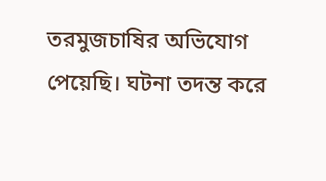তরমুজচাষির অভিযোগ পেয়েছি। ঘটনা তদন্ত করে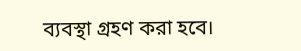ব্যবস্থা গ্রহণ করা হবে।